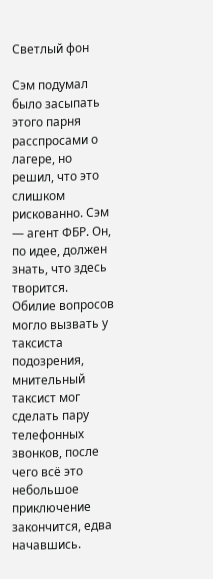Светлый фон

Сэм подумал было засыпать этого парня расспросами о лагере, но решил, что это слишком рискованно. Сэм — агент ФБР. Он, по идее, должен знать, что здесь творится. Обилие вопросов могло вызвать у таксиста подозрения, мнительный таксист мог сделать пару телефонных звонков, после чего всё это небольшое приключение закончится, едва начавшись.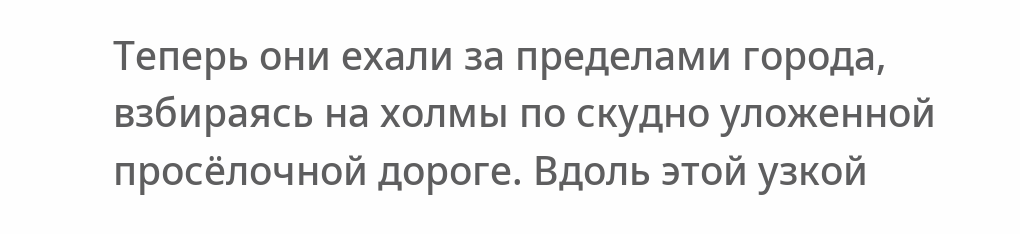Теперь они ехали за пределами города, взбираясь на холмы по скудно уложенной просёлочной дороге. Вдоль этой узкой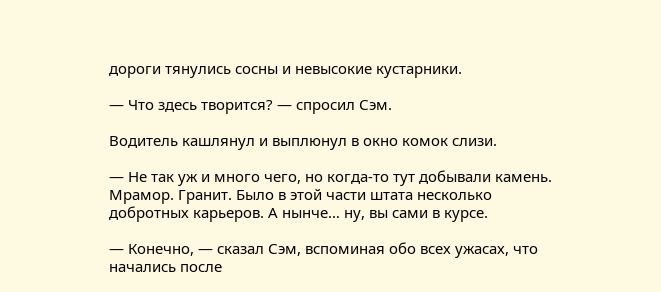дороги тянулись сосны и невысокие кустарники.

— Что здесь творится? — спросил Сэм.

Водитель кашлянул и выплюнул в окно комок слизи.

— Не так уж и много чего, но когда-то тут добывали камень. Мрамор. Гранит. Было в этой части штата несколько добротных карьеров. А нынче… ну, вы сами в курсе.

— Конечно, — сказал Сэм, вспоминая обо всех ужасах, что начались после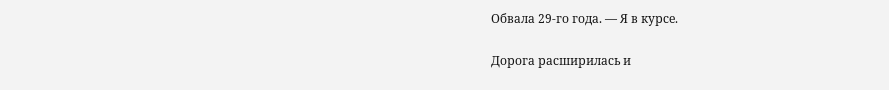Обвала 29-го года. — Я в курсе.

Дорога расширилась и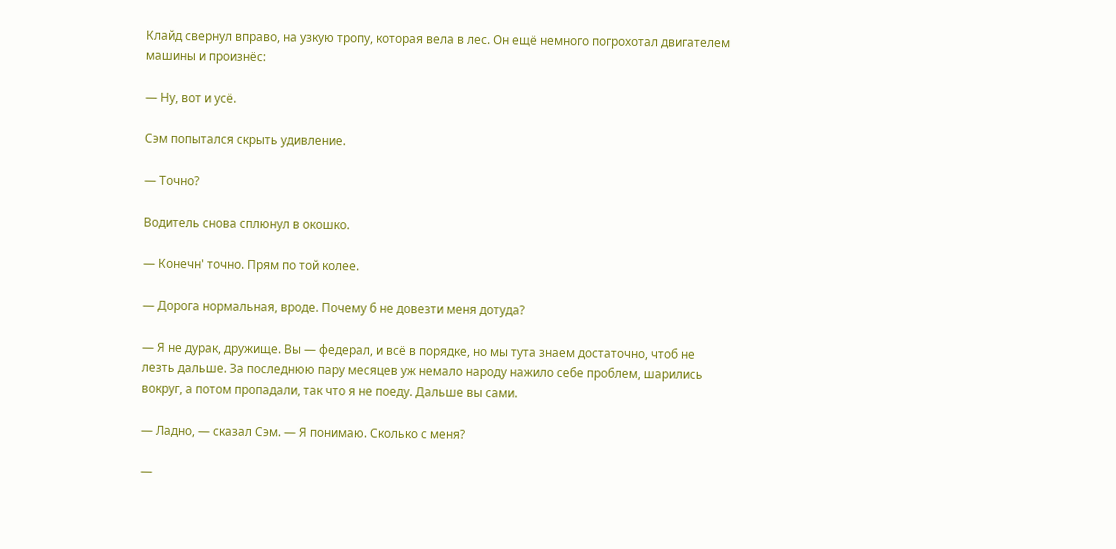Клайд свернул вправо, на узкую тропу, которая вела в лес. Он ещё немного погрохотал двигателем машины и произнёс:

— Ну, вот и усё.

Сэм попытался скрыть удивление.

— Точно?

Водитель снова сплюнул в окошко.

— Конечн' точно. Прям по той колее.

— Дорога нормальная, вроде. Почему б не довезти меня дотуда?

— Я не дурак, дружище. Вы — федерал, и всё в порядке, но мы тута знаем достаточно, чтоб не лезть дальше. За последнюю пару месяцев уж немало народу нажило себе проблем, шарились вокруг, а потом пропадали, так что я не поеду. Дальше вы сами.

— Ладно, — сказал Сэм. — Я понимаю. Сколько с меня?

—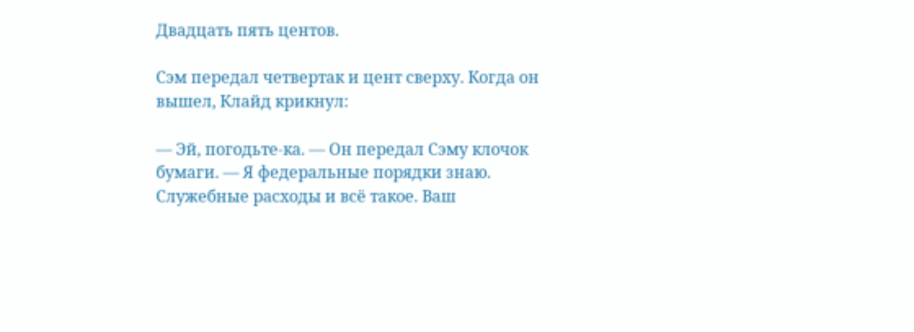Двадцать пять центов.

Сэм передал четвертак и цент сверху. Когда он вышел, Клайд крикнул:

— Эй, погодьте-ка. — Он передал Сэму клочок бумаги. — Я федеральные порядки знаю. Служебные расходы и всё такое. Ваш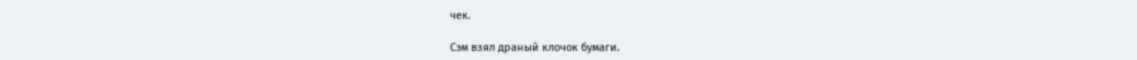чек.

Сэм взял драный клочок бумаги.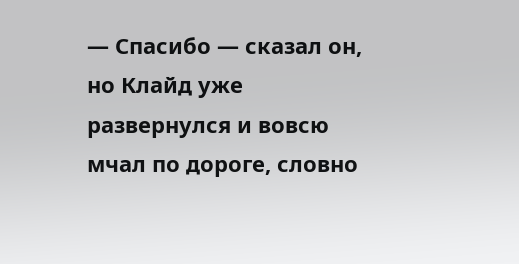— Спасибо — сказал он, но Клайд уже развернулся и вовсю мчал по дороге, словно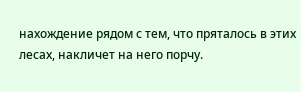нахождение рядом с тем, что пряталось в этих лесах, накличет на него порчу.